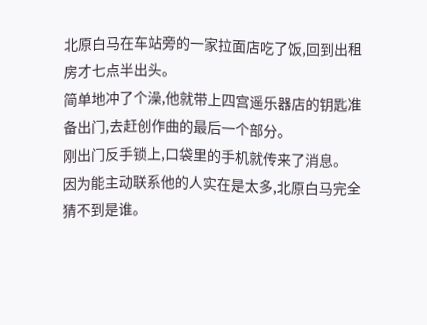北原白马在车站旁的一家拉面店吃了饭,回到出租房才七点半出头。
简单地冲了个澡,他就带上四宫遥乐器店的钥匙准备出门,去赶创作曲的最后一个部分。
刚出门反手锁上,口袋里的手机就传来了消息。
因为能主动联系他的人实在是太多,北原白马完全猜不到是谁。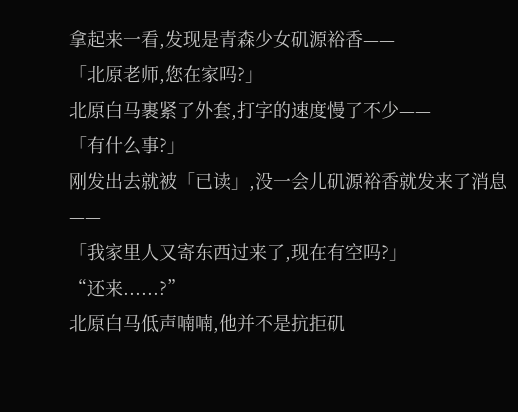拿起来一看,发现是青森少女矶源裕香——
「北原老师,您在家吗?」
北原白马裹紧了外套,打字的速度慢了不少——
「有什么事?」
刚发出去就被「已读」,没一会儿矶源裕香就发来了消息——
「我家里人又寄东西过来了,现在有空吗?」
“还来......?”
北原白马低声喃喃,他并不是抗拒矶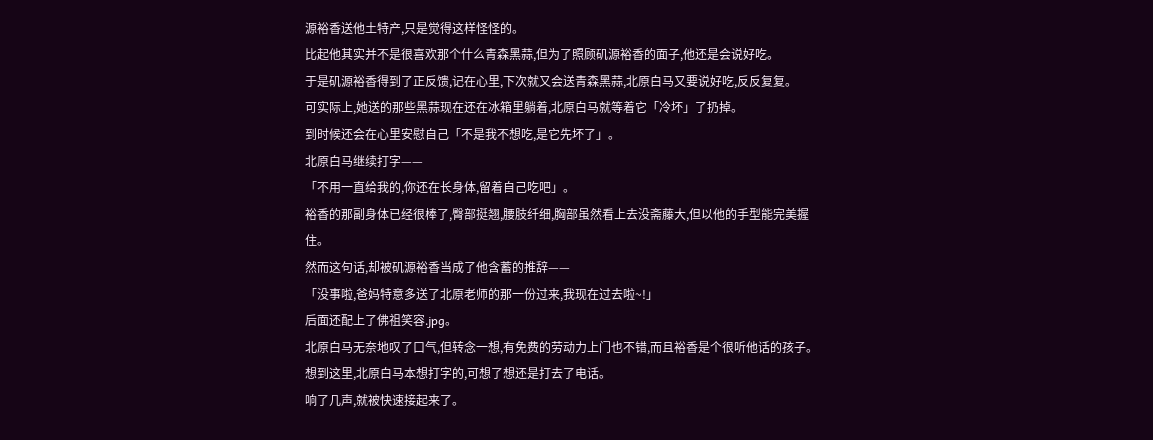源裕香送他土特产,只是觉得这样怪怪的。
比起他其实并不是很喜欢那个什么青森黑蒜,但为了照顾矶源裕香的面子,他还是会说好吃。
于是矶源裕香得到了正反馈,记在心里,下次就又会送青森黑蒜,北原白马又要说好吃,反反复复。
可实际上,她送的那些黑蒜现在还在冰箱里躺着,北原白马就等着它「冷坏」了扔掉。
到时候还会在心里安慰自己「不是我不想吃,是它先坏了」。
北原白马继续打字——
「不用一直给我的,你还在长身体,留着自己吃吧」。
裕香的那副身体已经很棒了,臀部挺翘,腰肢纤细,胸部虽然看上去没斋藤大,但以他的手型能完美握住。
然而这句话,却被矶源裕香当成了他含蓄的推辞——
「没事啦,爸妈特意多送了北原老师的那一份过来,我现在过去啦~!」
后面还配上了佛祖笑容.jpg。
北原白马无奈地叹了口气,但转念一想,有免费的劳动力上门也不错,而且裕香是个很听他话的孩子。
想到这里,北原白马本想打字的,可想了想还是打去了电话。
响了几声,就被快速接起来了。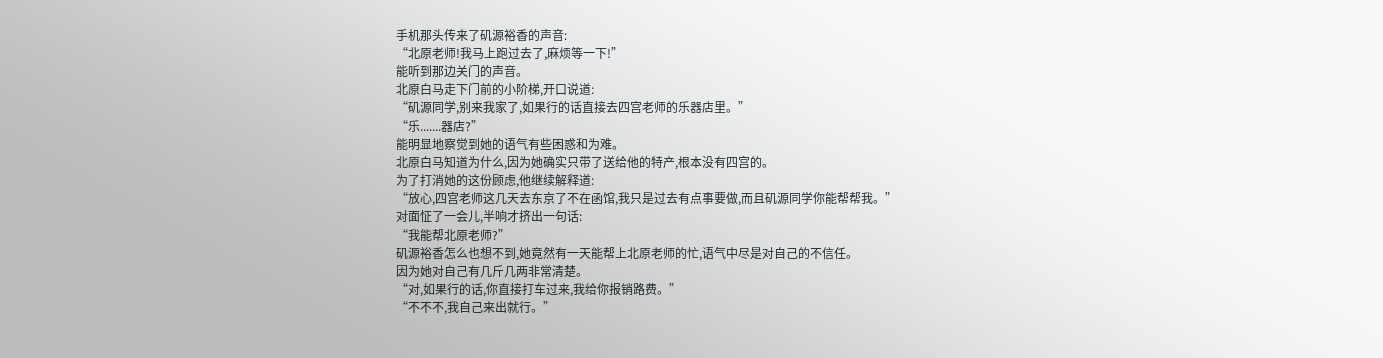手机那头传来了矶源裕香的声音:
“北原老师!我马上跑过去了,麻烦等一下!”
能听到那边关门的声音。
北原白马走下门前的小阶梯,开口说道:
“矶源同学,别来我家了,如果行的话直接去四宫老师的乐器店里。”
“乐.......器店?”
能明显地察觉到她的语气有些困惑和为难。
北原白马知道为什么,因为她确实只带了送给他的特产,根本没有四宫的。
为了打消她的这份顾虑,他继续解释道:
“放心,四宫老师这几天去东京了不在函馆,我只是过去有点事要做,而且矶源同学你能帮帮我。”
对面怔了一会儿,半响才挤出一句话:
“我能帮北原老师?”
矶源裕香怎么也想不到,她竟然有一天能帮上北原老师的忙,语气中尽是对自己的不信任。
因为她对自己有几斤几两非常清楚。
“对,如果行的话,你直接打车过来,我给你报销路费。”
“不不不,我自己来出就行。”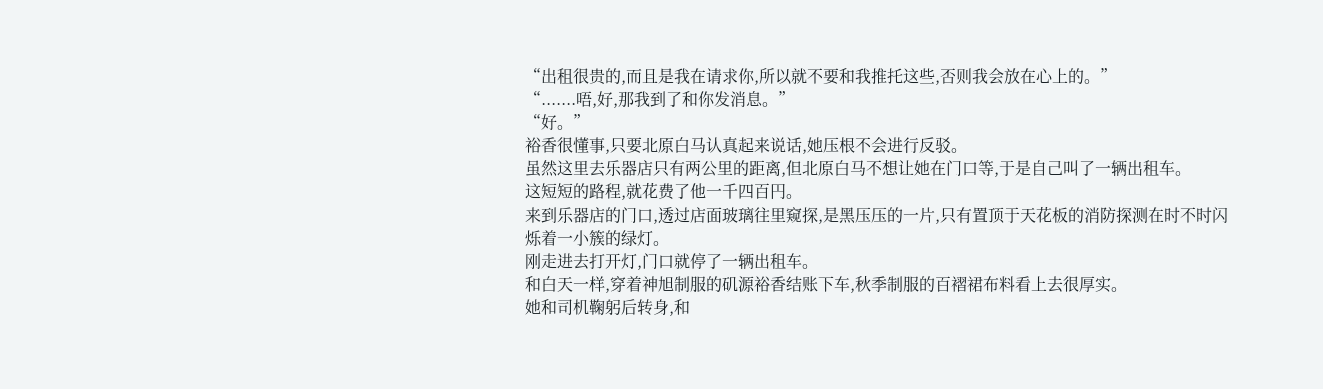“出租很贵的,而且是我在请求你,所以就不要和我推托这些,否则我会放在心上的。”
“.......唔,好,那我到了和你发消息。”
“好。”
裕香很懂事,只要北原白马认真起来说话,她压根不会进行反驳。
虽然这里去乐器店只有两公里的距离,但北原白马不想让她在门口等,于是自己叫了一辆出租车。
这短短的路程,就花费了他一千四百円。
来到乐器店的门口,透过店面玻璃往里窥探,是黑压压的一片,只有置顶于天花板的消防探测在时不时闪烁着一小簇的绿灯。
刚走进去打开灯,门口就停了一辆出租车。
和白天一样,穿着神旭制服的矶源裕香结账下车,秋季制服的百褶裙布料看上去很厚实。
她和司机鞠躬后转身,和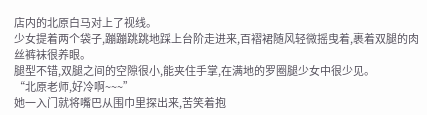店内的北原白马对上了视线。
少女提着两个袋子,蹦蹦跳跳地踩上台阶走进来,百褶裙随风轻微摇曳着,裹着双腿的肉丝裤袜很养眼。
腿型不错,双腿之间的空隙很小,能夹住手掌,在满地的罗圈腿少女中很少见。
“北原老师,好冷啊~~~”
她一入门就将嘴巴从围巾里探出来,苦笑着抱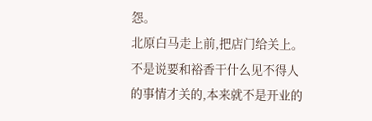怨。
北原白马走上前,把店门给关上。
不是说要和裕香干什么见不得人的事情才关的,本来就不是开业的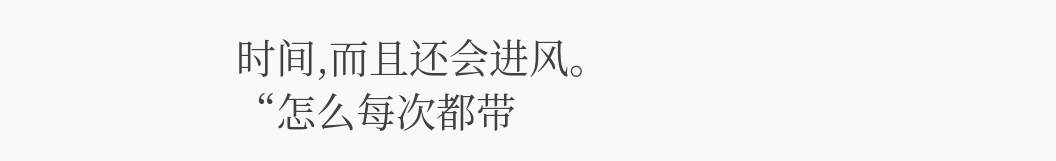时间,而且还会进风。
“怎么每次都带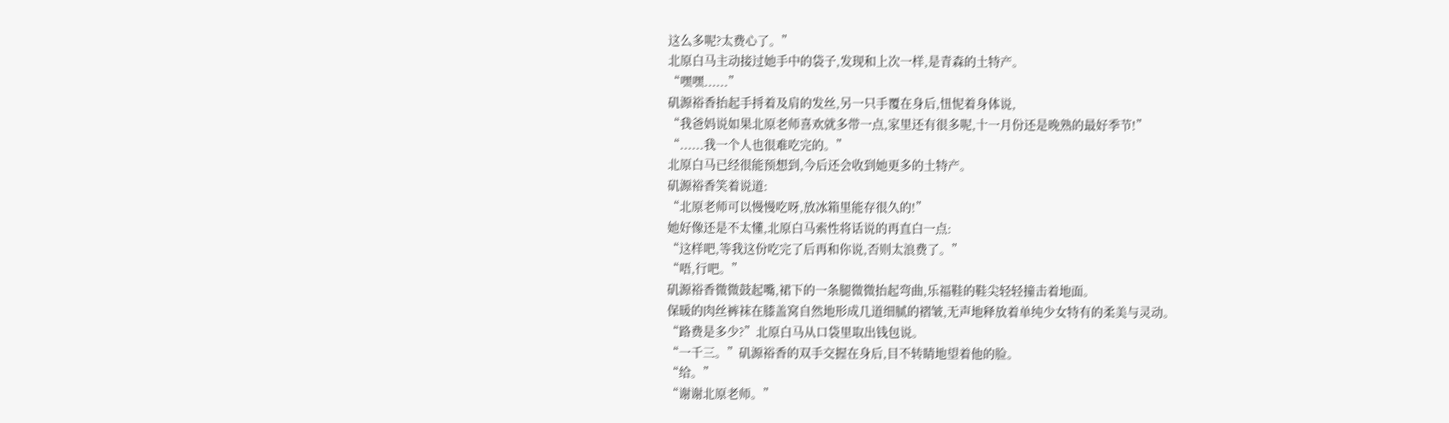这么多呢?太费心了。”
北原白马主动接过她手中的袋子,发现和上次一样,是青森的土特产。
“嘿嘿......”
矶源裕香抬起手捋着及肩的发丝,另一只手覆在身后,忸怩着身体说,
“我爸妈说如果北原老师喜欢就多带一点,家里还有很多呢,十一月份还是晚熟的最好季节!”
“......我一个人也很难吃完的。”
北原白马已经很能预想到,今后还会收到她更多的土特产。
矶源裕香笑着说道:
“北原老师可以慢慢吃呀,放冰箱里能存很久的!”
她好像还是不太懂,北原白马索性将话说的再直白一点:
“这样吧,等我这份吃完了后再和你说,否则太浪费了。”
“唔,行吧。”
矶源裕香微微鼓起嘴,裙下的一条腿微微抬起弯曲,乐福鞋的鞋尖轻轻撞击着地面。
保暖的肉丝裤袜在膝盖窝自然地形成几道细腻的褶皱,无声地释放着单纯少女特有的柔美与灵动。
“路费是多少?”北原白马从口袋里取出钱包说。
“一千三。”矶源裕香的双手交握在身后,目不转睛地望着他的脸。
“给。”
“谢谢北原老师。”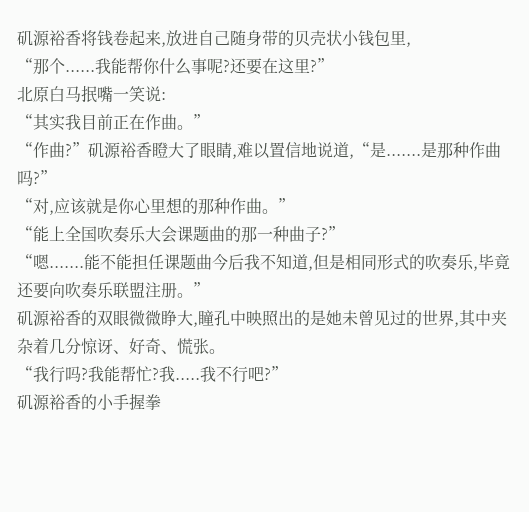矶源裕香将钱卷起来,放进自己随身带的贝壳状小钱包里,
“那个......我能帮你什么事呢?还要在这里?”
北原白马抿嘴一笑说:
“其实我目前正在作曲。”
“作曲?”矶源裕香瞪大了眼睛,难以置信地说道,“是.......是那种作曲吗?”
“对,应该就是你心里想的那种作曲。”
“能上全国吹奏乐大会课题曲的那一种曲子?”
“嗯.......能不能担任课题曲今后我不知道,但是相同形式的吹奏乐,毕竟还要向吹奏乐联盟注册。”
矶源裕香的双眼微微睁大,瞳孔中映照出的是她未曾见过的世界,其中夹杂着几分惊讶、好奇、慌张。
“我行吗?我能帮忙?我.....我不行吧?”
矶源裕香的小手握拳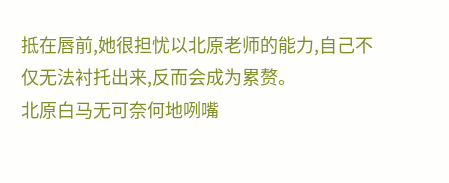抵在唇前,她很担忧以北原老师的能力,自己不仅无法衬托出来,反而会成为累赘。
北原白马无可奈何地咧嘴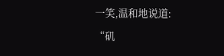一笑,温和地说道:
“矶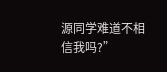源同学难道不相信我吗?”